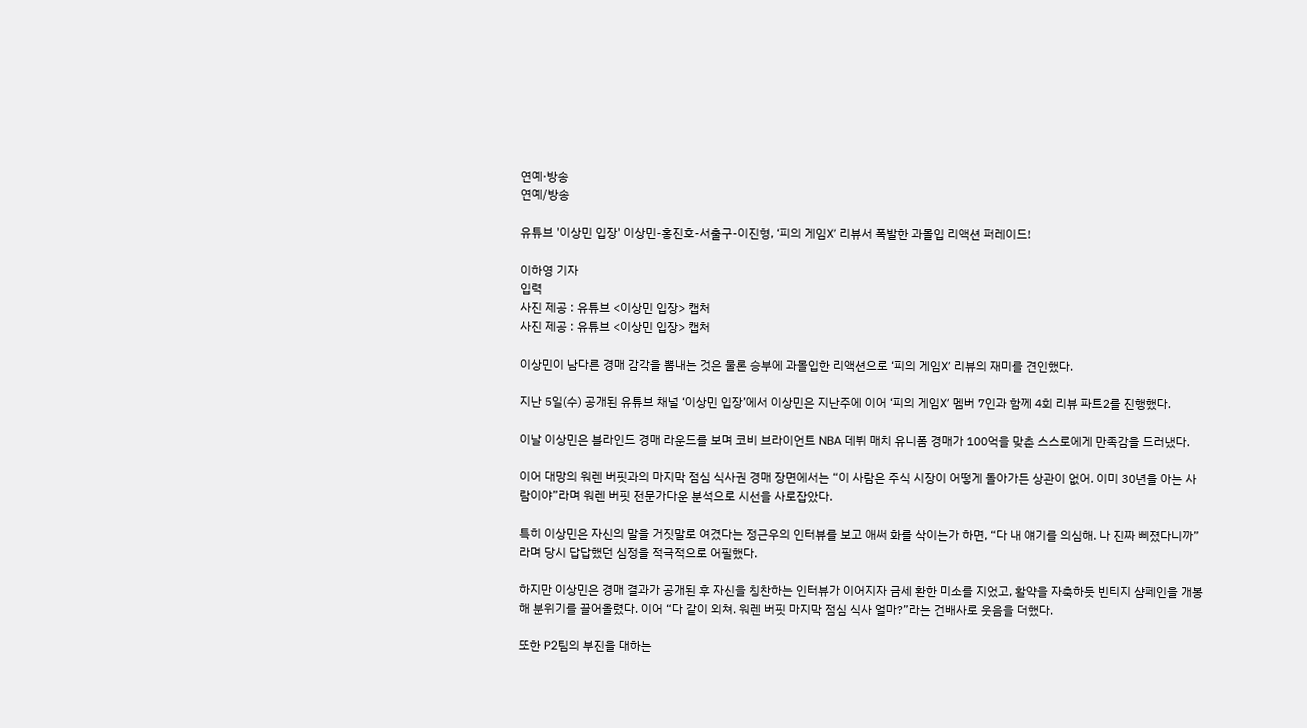연예·방송
연예/방송

유튜브 '이상민 입장' 이상민-홍진호-서출구-이진형, ‘피의 게임X’ 리뷰서 폭발한 과몰입 리액션 퍼레이드!

이하영 기자
입력
사진 제공 : 유튜브 <이상민 입장> 캡처
사진 제공 : 유튜브 <이상민 입장> 캡처

이상민이 남다른 경매 감각을 뽐내는 것은 물론 승부에 과몰입한 리액션으로 ‘피의 게임X’ 리뷰의 재미를 견인했다.

지난 5일(수) 공개된 유튜브 채널 ‘이상민 입장’에서 이상민은 지난주에 이어 ‘피의 게임X’ 멤버 7인과 함께 4회 리뷰 파트2를 진행했다.

이날 이상민은 블라인드 경매 라운드를 보며 코비 브라이언트 NBA 데뷔 매치 유니폼 경매가 100억을 맞춘 스스로에게 만족감을 드러냈다.

이어 대망의 워렌 버핏과의 마지막 점심 식사권 경매 장면에서는 “이 사람은 주식 시장이 어떻게 돌아가든 상관이 없어. 이미 30년을 아는 사람이야”라며 워렌 버핏 전문가다운 분석으로 시선을 사로잡았다.

특히 이상민은 자신의 말을 거짓말로 여겼다는 정근우의 인터뷰를 보고 애써 화를 삭이는가 하면, “다 내 얘기를 의심해. 나 진짜 삐졌다니까”라며 당시 답답했던 심정을 적극적으로 어필했다.

하지만 이상민은 경매 결과가 공개된 후 자신을 칭찬하는 인터뷰가 이어지자 금세 환한 미소를 지었고, 활약을 자축하듯 빈티지 샴페인을 개봉해 분위기를 끌어올렸다. 이어 “다 같이 외쳐. 워렌 버핏 마지막 점심 식사 얼마?”라는 건배사로 웃음을 더했다.

또한 P2팀의 부진을 대하는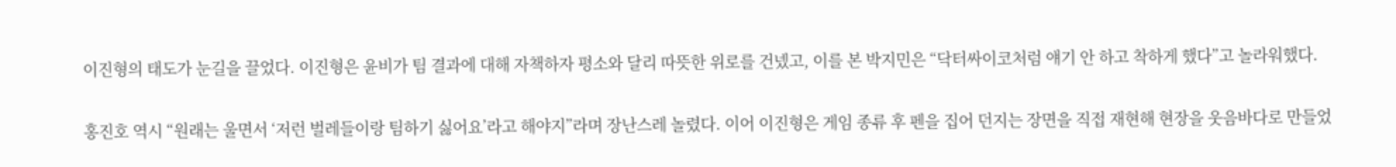이진형의 태도가 눈길을 끌었다. 이진형은 윤비가 팀 결과에 대해 자책하자 평소와 달리 따뜻한 위로를 건넸고, 이를 본 박지민은 “닥터싸이코처럼 얘기 안 하고 착하게 했다”고 놀라워했다.

홍진호 역시 “원래는 울면서 ‘저런 벌레들이랑 팀하기 싫어요’라고 해야지”라며 장난스레 놀렸다. 이어 이진형은 게임 종류 후 펜을 집어 던지는 장면을 직접 재현해 현장을 웃음바다로 만들었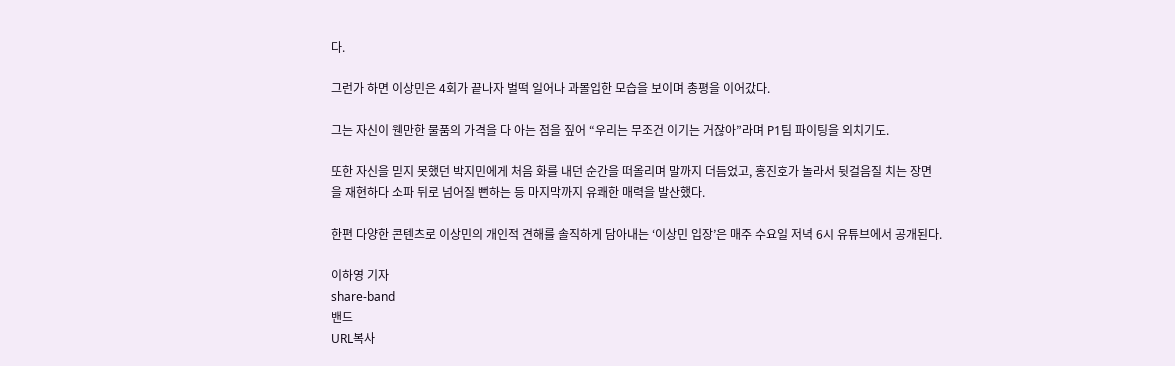다.

그런가 하면 이상민은 4회가 끝나자 벌떡 일어나 과몰입한 모습을 보이며 총평을 이어갔다.

그는 자신이 웬만한 물품의 가격을 다 아는 점을 짚어 “우리는 무조건 이기는 거잖아”라며 P1팀 파이팅을 외치기도.

또한 자신을 믿지 못했던 박지민에게 처음 화를 내던 순간을 떠올리며 말까지 더듬었고, 홍진호가 놀라서 뒷걸음질 치는 장면을 재현하다 소파 뒤로 넘어질 뻔하는 등 마지막까지 유쾌한 매력을 발산했다.

한편 다양한 콘텐츠로 이상민의 개인적 견해를 솔직하게 담아내는 ‘이상민 입장’은 매주 수요일 저녁 6시 유튜브에서 공개된다.

이하영 기자
share-band
밴드
URL복사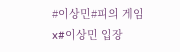#이상민#피의 게임x#이상민 입장